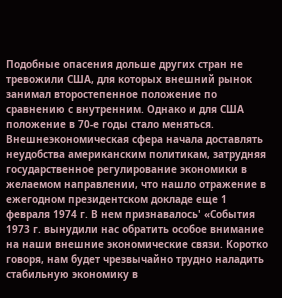Подобные опасения дольше других стран не тревожили США, для которых внешний рынок занимал второстепенное положение по сравнению с внутренним. Однако и для США положение в 70-е годы стало меняться. Внешнеэкономическая сфера начала доставлять неудобства американским политикам, затрудняя государственное регулирование экономики в желаемом направлении, что нашло отражение в ежегодном президентском докладе еще 1 февраля 1974 г. В нем признавалось' «События 1973 г. вынудили нас обратить особое внимание на наши внешние экономические связи. Коротко говоря, нам будет чрезвычайно трудно наладить стабильную экономику в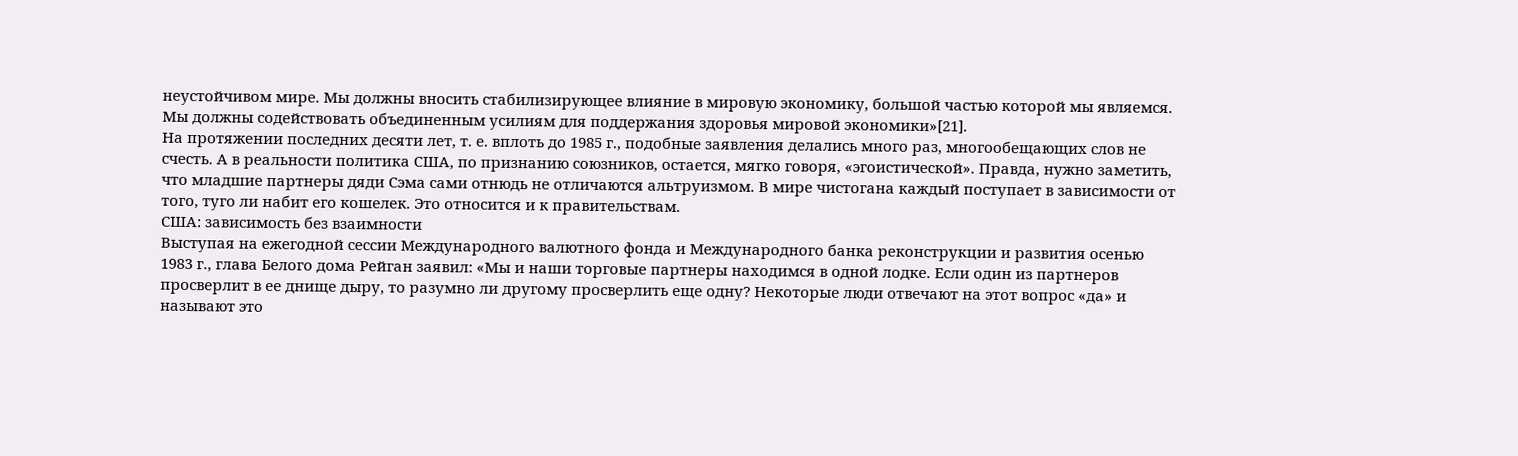неустойчивом мире. Мы должны вносить стабилизирующее влияние в мировую экономику, большой частью которой мы являемся. Мы должны содействовать объединенным усилиям для поддержания здоровья мировой экономики»[21].
На протяжении последних десяти лет, т. е. вплоть до 1985 г., подобные заявления делались много раз, многообещающих слов не счесть. А в реальности политика США, по признанию союзников, остается, мягко говоря, «эгоистической». Правда, нужно заметить, что младшие партнеры дяди Сэма сами отнюдь не отличаются альтруизмом. В мире чистогана каждый поступает в зависимости от того, туго ли набит его кошелек. Это относится и к правительствам.
США: зависимость без взаимности
Выступая на ежегодной сессии Международного валютного фонда и Международного банка реконструкции и развития осенью 1983 г., глава Белого дома Рейган заявил: «Мы и наши торговые партнеры находимся в одной лодке. Если один из партнеров просверлит в ее днище дыру, то разумно ли другому просверлить еще одну? Некоторые люди отвечают на этот вопрос «да» и называют это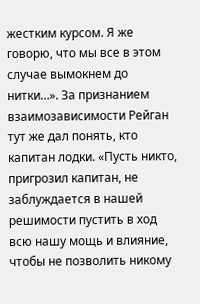жестким курсом. Я же говорю, что мы все в этом случае вымокнем до нитки…». За признанием взаимозависимости Рейган тут же дал понять, кто капитан лодки. «Пусть никто, пригрозил капитан, не заблуждается в нашей решимости пустить в ход всю нашу мощь и влияние, чтобы не позволить никому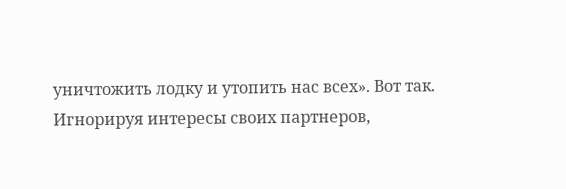уничтожить лодку и утопить нас всех». Вот так.
Игнорируя интересы своих партнеров,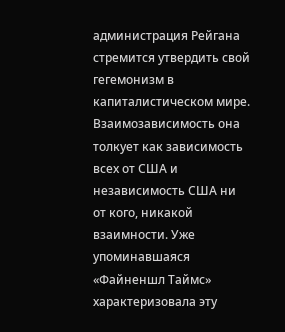администрация Рейгана стремится утвердить свой гегемонизм в капиталистическом мире. Взаимозависимость она толкует как зависимость всех от США и независимость США ни от кого, никакой взаимности. Уже упоминавшаяся «Файненшл Таймс» характеризовала эту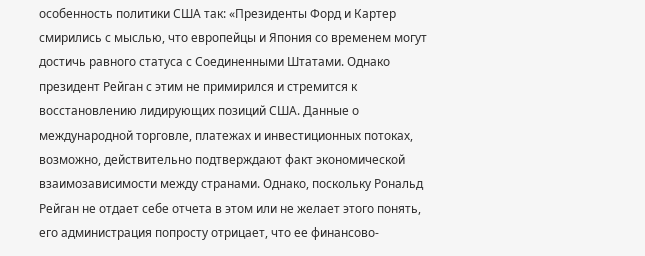особенность политики США так: «Президенты Форд и Картер смирились с мыслью, что европейцы и Япония со временем могут достичь равного статуса с Соединенными Штатами. Однако президент Рейган с этим не примирился и стремится к восстановлению лидирующих позиций США. Данные о международной торговле, платежах и инвестиционных потоках, возможно, действительно подтверждают факт экономической взаимозависимости между странами. Однако, поскольку Рональд Рейган не отдает себе отчета в этом или не желает этого понять, его администрация попросту отрицает, что ее финансово-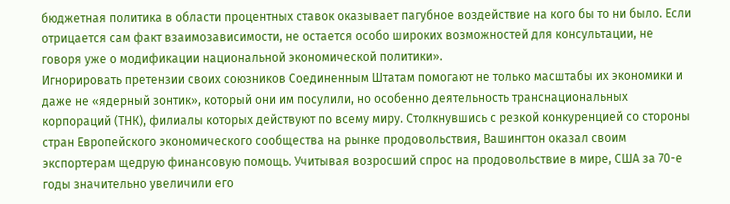бюджетная политика в области процентных ставок оказывает пагубное воздействие на кого бы то ни было. Если отрицается сам факт взаимозависимости, не остается особо широких возможностей для консультации, не говоря уже о модификации национальной экономической политики».
Игнорировать претензии своих союзников Соединенным Штатам помогают не только масштабы их экономики и даже не «ядерный зонтик», который они им посулили, но особенно деятельность транснациональных корпораций (ТНК), филиалы которых действуют по всему миру. Столкнувшись с резкой конкуренцией со стороны стран Европейского экономического сообщества на рынке продовольствия, Вашингтон оказал своим экспортерам щедрую финансовую помощь. Учитывая возросший спрос на продовольствие в мире, США за 70-е годы значительно увеличили его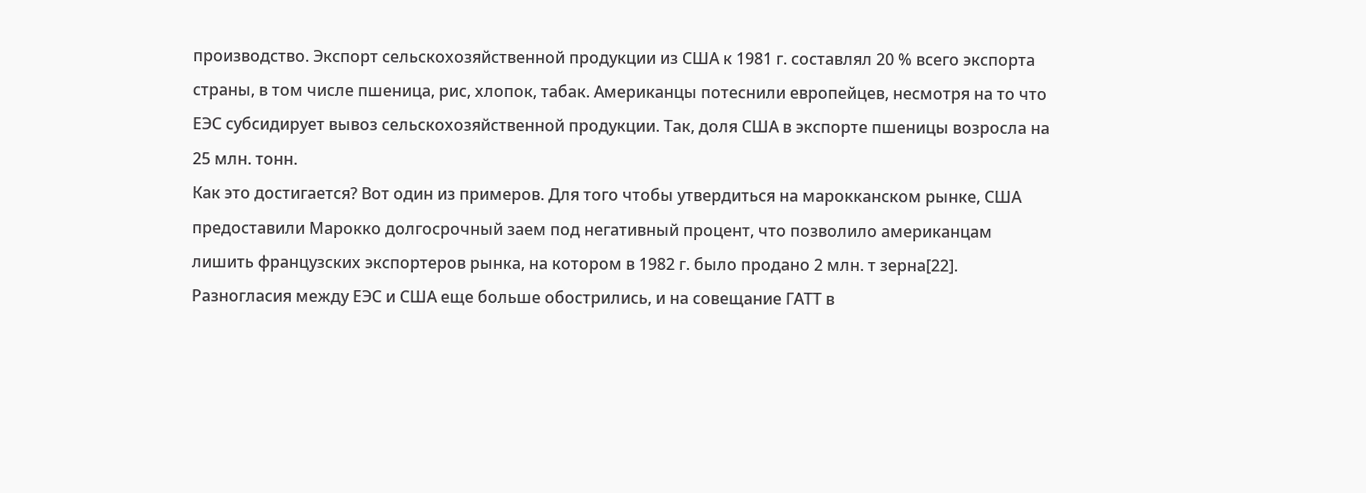производство. Экспорт сельскохозяйственной продукции из США к 1981 г. составлял 20 % всего экспорта страны, в том числе пшеница, рис, хлопок, табак. Американцы потеснили европейцев, несмотря на то что ЕЭС субсидирует вывоз сельскохозяйственной продукции. Так, доля США в экспорте пшеницы возросла на 25 млн. тонн.
Как это достигается? Вот один из примеров. Для того чтобы утвердиться на марокканском рынке, США предоставили Марокко долгосрочный заем под негативный процент, что позволило американцам лишить французских экспортеров рынка, на котором в 1982 г. было продано 2 млн. т зерна[22].
Разногласия между ЕЭС и США еще больше обострились, и на совещание ГАТТ в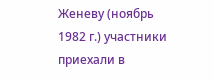Женеву (ноябрь 1982 г.) участники приехали в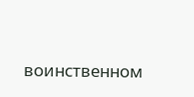воинственном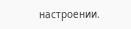настроении.